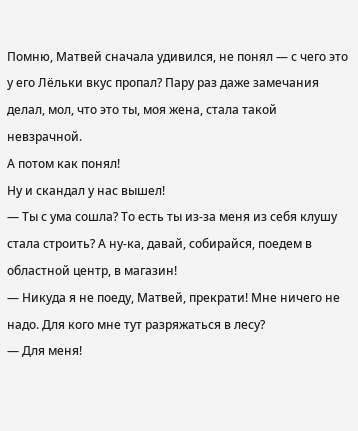Помню, Матвей сначала удивился, не понял — с чего это у его Лёльки вкус пропал? Пару раз даже замечания делал, мол, что это ты, моя жена, стала такой невзрачной.
А потом как понял!
Ну и скандал у нас вышел!
— Ты с ума сошла? То есть ты из-за меня из себя клушу стала строить? А ну-ка, давай, собирайся, поедем в областной центр, в магазин!
— Никуда я не поеду, Матвей, прекрати! Мне ничего не надо. Для кого мне тут разряжаться в лесу?
— Для меня!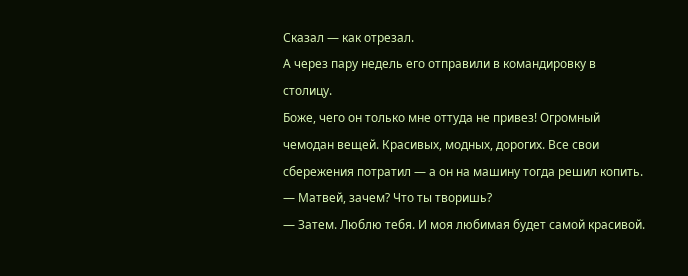Сказал — как отрезал.
А через пару недель его отправили в командировку в столицу.
Боже, чего он только мне оттуда не привез! Огромный чемодан вещей. Красивых, модных, дорогих. Все свои сбережения потратил — а он на машину тогда решил копить.
— Матвей, зачем? Что ты творишь?
— Затем. Люблю тебя. И моя любимая будет самой красивой.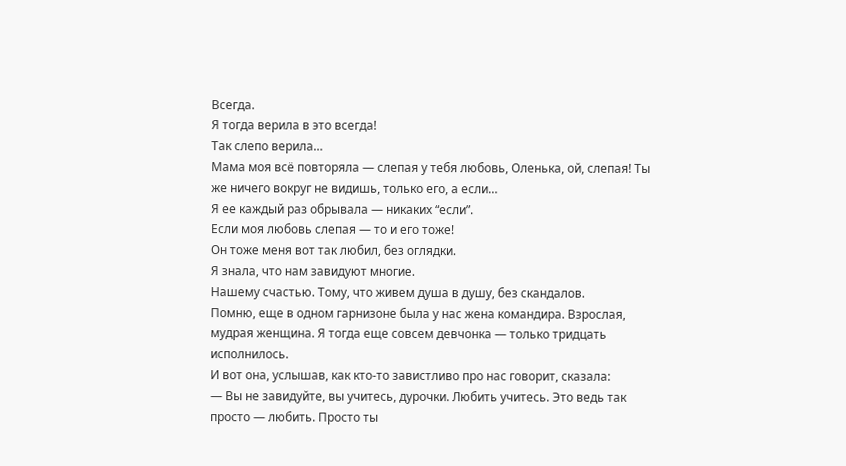Всегда.
Я тогда верила в это всегда!
Так слепо верила…
Мама моя всё повторяла — слепая у тебя любовь, Оленька, ой, слепая! Ты же ничего вокруг не видишь, только его, а если…
Я ее каждый раз обрывала — никаких “если”.
Если моя любовь слепая — то и его тоже!
Он тоже меня вот так любил, без оглядки.
Я знала, что нам завидуют многие.
Нашему счастью. Тому, что живем душа в душу, без скандалов.
Помню, еще в одном гарнизоне была у нас жена командира. Взрослая, мудрая женщина. Я тогда еще совсем девчонка — только тридцать исполнилось.
И вот она, услышав, как кто-то завистливо про нас говорит, сказала:
— Вы не завидуйте, вы учитесь, дурочки. Любить учитесь. Это ведь так просто — любить. Просто ты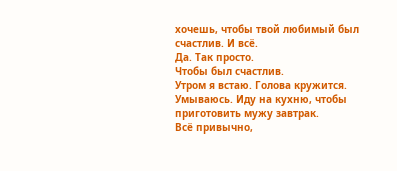хочешь, чтобы твой любимый был счастлив. И всё.
Да. Так просто.
Чтобы был счастлив.
Утром я встаю. Голова кружится. Умываюсь. Иду на кухню, чтобы приготовить мужу завтрак.
Всё привычно,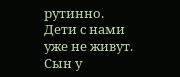рутинно.
Дети с нами уже не живут.
Сын у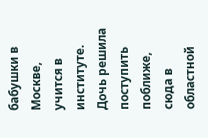бабушки в Москве, учится в институте. Дочь решила поступить поближе, сюда в областной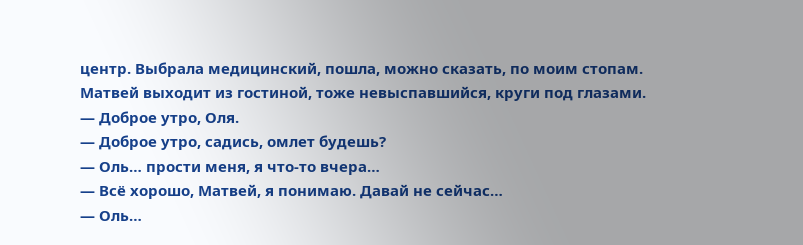центр. Выбрала медицинский, пошла, можно сказать, по моим стопам.
Матвей выходит из гостиной, тоже невыспавшийся, круги под глазами.
— Доброе утро, Оля.
— Доброе утро, садись, омлет будешь?
— Оль… прости меня, я что-то вчера…
— Всё хорошо, Матвей, я понимаю. Давай не сейчас…
— Оль…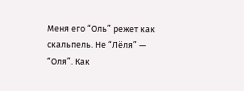Меня его “Оль” режет как скальпель. Не “Лёля” — “Оля”. Как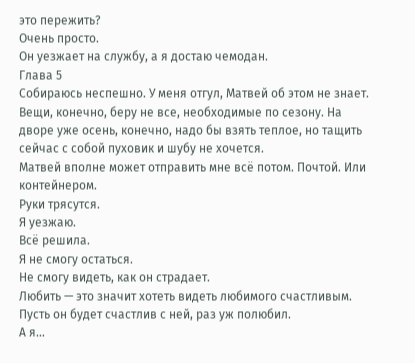это пережить?
Очень просто.
Он уезжает на службу, а я достаю чемодан.
Глава 5
Собираюсь неспешно. У меня отгул, Матвей об этом не знает.
Вещи, конечно, беру не все, необходимые по сезону. На дворе уже осень, конечно, надо бы взять теплое, но тащить сейчас с собой пуховик и шубу не хочется.
Матвей вполне может отправить мне всё потом. Почтой. Или контейнером.
Руки трясутся.
Я уезжаю.
Всё решила.
Я не смогу остаться.
Не смогу видеть, как он страдает.
Любить — это значит хотеть видеть любимого счастливым.
Пусть он будет счастлив с ней, раз уж полюбил.
А я…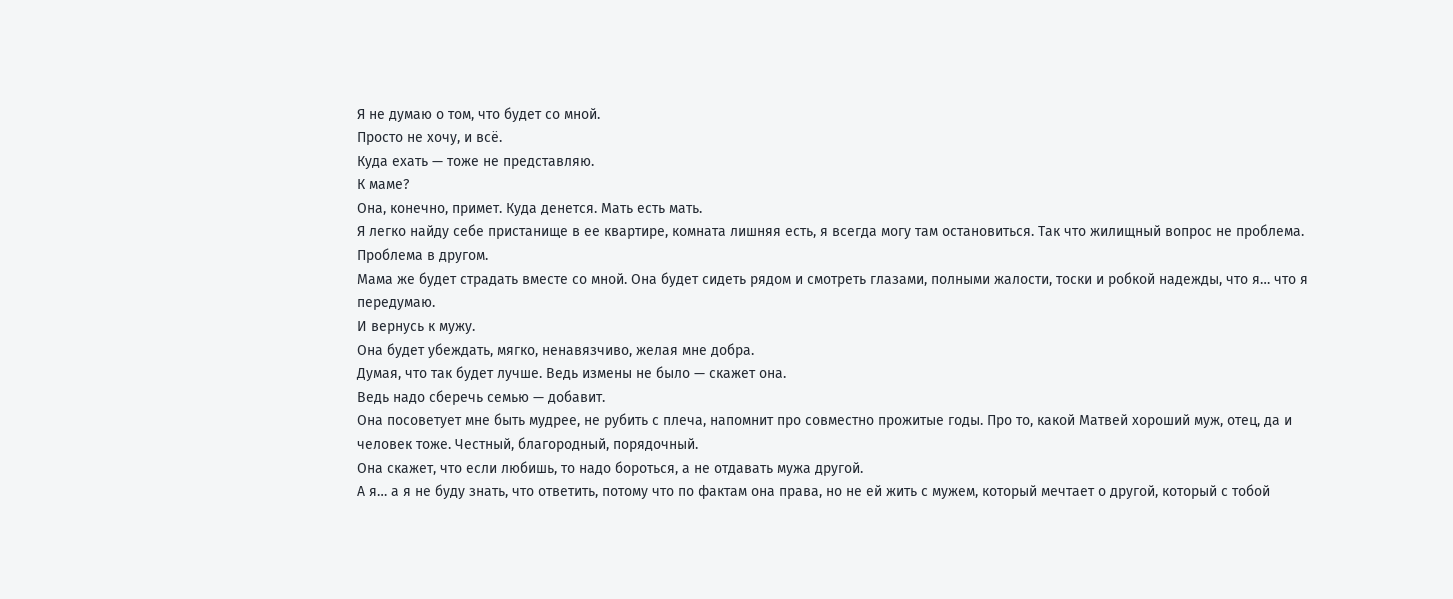Я не думаю о том, что будет со мной.
Просто не хочу, и всё.
Куда ехать — тоже не представляю.
К маме?
Она, конечно, примет. Куда денется. Мать есть мать.
Я легко найду себе пристанище в ее квартире, комната лишняя есть, я всегда могу там остановиться. Так что жилищный вопрос не проблема.
Проблема в другом.
Мама же будет страдать вместе со мной. Она будет сидеть рядом и смотреть глазами, полными жалости, тоски и робкой надежды, что я… что я передумаю.
И вернусь к мужу.
Она будет убеждать, мягко, ненавязчиво, желая мне добра.
Думая, что так будет лучше. Ведь измены не было — скажет она.
Ведь надо сберечь семью — добавит.
Она посоветует мне быть мудрее, не рубить с плеча, напомнит про совместно прожитые годы. Про то, какой Матвей хороший муж, отец, да и человек тоже. Честный, благородный, порядочный.
Она скажет, что если любишь, то надо бороться, а не отдавать мужа другой.
А я… а я не буду знать, что ответить, потому что по фактам она права, но не ей жить с мужем, который мечтает о другой, который с тобой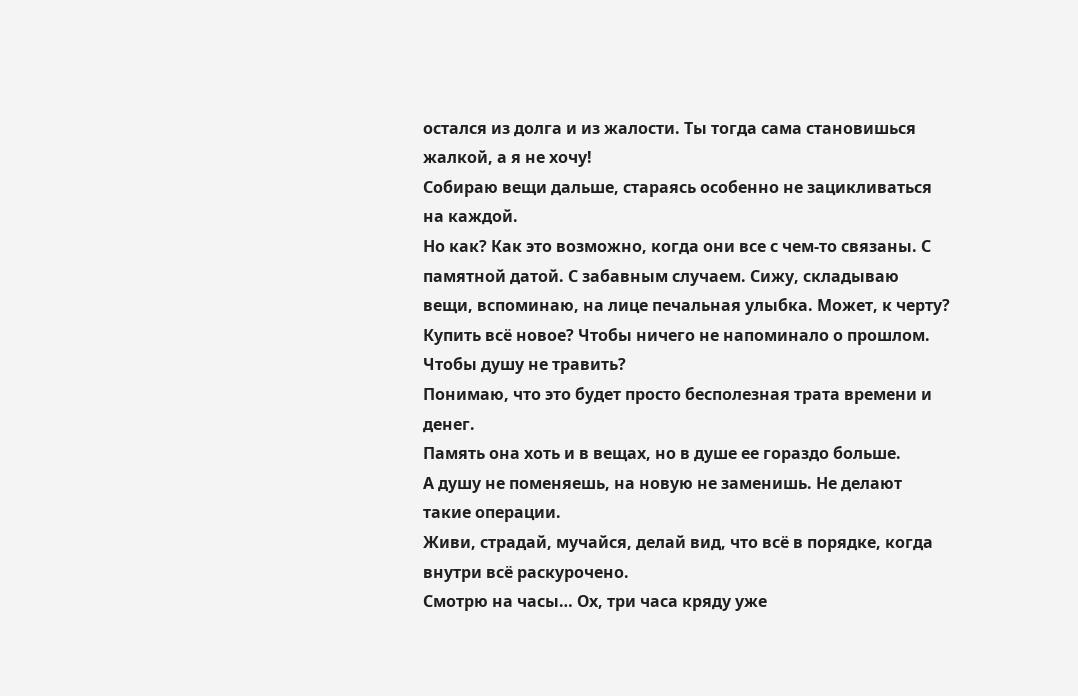остался из долга и из жалости. Ты тогда сама становишься жалкой, а я не хочу!
Собираю вещи дальше, стараясь особенно не зацикливаться на каждой.
Но как? Как это возможно, когда они все с чем-то связаны. С памятной датой. С забавным случаем. Сижу, складываю вещи, вспоминаю, на лице печальная улыбка. Может, к черту? Купить всё новое? Чтобы ничего не напоминало о прошлом. Чтобы душу не травить?
Понимаю, что это будет просто бесполезная трата времени и денег.
Память она хоть и в вещах, но в душе ее гораздо больше.
А душу не поменяешь, на новую не заменишь. Не делают такие операции.
Живи, страдай, мучайся, делай вид, что всё в порядке, когда внутри всё раскурочено.
Смотрю на часы… Ох, три часа кряду уже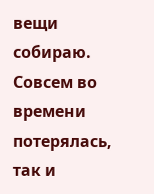вещи собираю. Совсем во времени потерялась, так и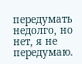передумать недолго, но нет, я не передумаю.